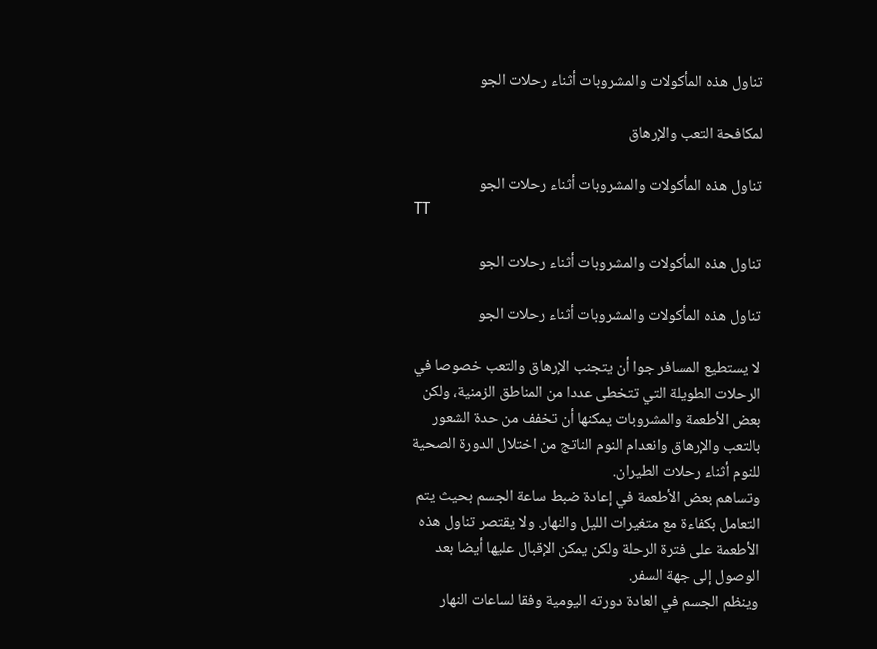تناول هذه المأكولات والمشروبات أثناء رحلات الجو

لمكافحة التعب والإرهاق

تناول هذه المأكولات والمشروبات أثناء رحلات الجو
TT

تناول هذه المأكولات والمشروبات أثناء رحلات الجو

تناول هذه المأكولات والمشروبات أثناء رحلات الجو

لا يستطيع المسافر جوا أن يتجنب الإرهاق والتعب خصوصا في الرحلات الطويلة التي تتخطى عددا من المناطق الزمنية، ولكن بعض الأطعمة والمشروبات يمكنها أن تخفف من حدة الشعور بالتعب والإرهاق وانعدام النوم الناتج من اختلال الدورة الصحية للنوم أثناء رحلات الطيران.
وتساهم بعض الأطعمة في إعادة ضبط ساعة الجسم بحيث يتم التعامل بكفاءة مع متغيرات الليل والنهار. ولا يقتصر تناول هذه الأطعمة على فترة الرحلة ولكن يمكن الإقبال عليها أيضا بعد الوصول إلى جهة السفر.
وينظم الجسم في العادة دورته اليومية وفقا لساعات النهار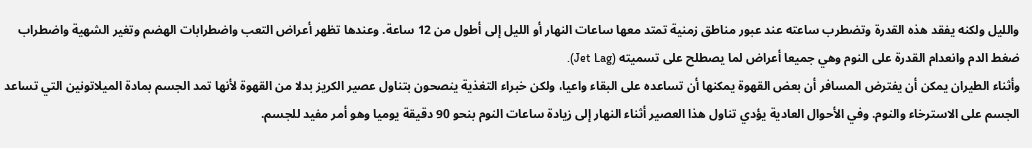والليل ولكنه يفقد هذه القدرة وتضطرب ساعته عند عبور مناطق زمنية تمتد معها ساعات النهار أو الليل إلى أطول من 12 ساعة. وعندها تظهر أعراض التعب واضطرابات الهضم وتغير الشهية واضطراب ضغط الدم وانعدام القدرة على النوم وهي جميعا أعراض لما يصطلح على تسميته (Jet Lag).
وأثناء الطيران يمكن أن يفترض المسافر أن بعض القهوة يمكنها أن تساعده على البقاء واعيا، ولكن خبراء التغذية ينصحون بتناول عصير الكريز بدلا من القهوة لأنها تمد الجسم بمادة الميلاتونين التي تساعد الجسم على الاسترخاء والنوم. وفي الأحوال العادية يؤدي تناول هذا العصير أثناء النهار إلى زيادة ساعات النوم بنحو 90 دقيقة يوميا وهو أمر مفيد للجسم.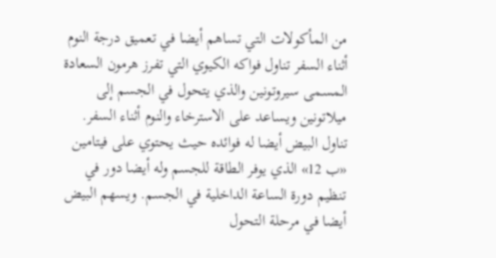من المأكولات التي تساهم أيضا في تعميق درجة النوم أثناء السفر تناول فواكه الكيوي التي تفرز هرمون السعادة المسمى سيروتونين والذي يتحول في الجسم إلى ميلاتونين ويساعد على الاسترخاء والنوم أثناء السفر.
تناول البيض أيضا له فوائده حيث يحتوي على فيتامين «ب 12» الذي يوفر الطاقة للجسم وله أيضا دور في تنظيم دورة الساعة الداخلية في الجسم. ويسهم البيض أيضا في مرحلة التحول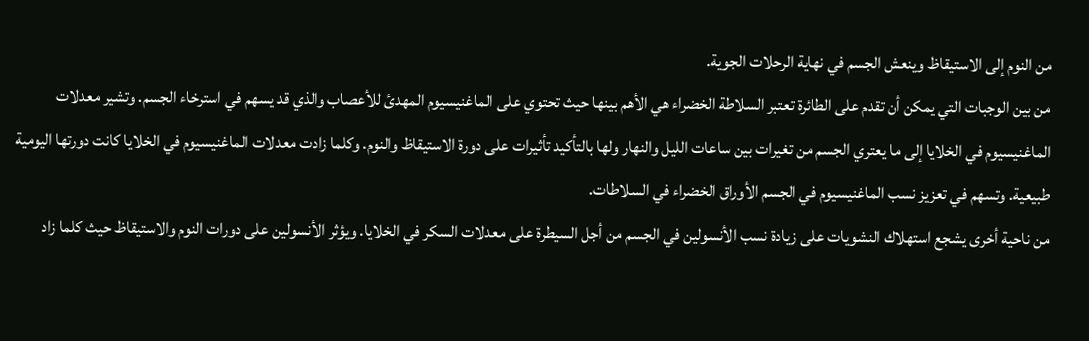من النوم إلى الاستيقاظ وينعش الجسم في نهاية الرحلات الجوية.
من بين الوجبات التي يمكن أن تقدم على الطائرة تعتبر السلاطة الخضراء هي الأهم بينها حيث تحتوي على الماغنيسيوم المهدئ للأعصاب والذي قد يسهم في استرخاء الجسم. وتشير معدلات الماغنيسيوم في الخلايا إلى ما يعتري الجسم من تغيرات بين ساعات الليل والنهار ولها بالتأكيد تأثيرات على دورة الاستيقاظ والنوم. وكلما زادت معدلات الماغنيسيوم في الخلايا كانت دورتها اليومية طبيعية. وتسهم في تعزيز نسب الماغنيسيوم في الجسم الأوراق الخضراء في السلاطات.
من ناحية أخرى يشجع استهلاك النشويات على زيادة نسب الأنسولين في الجسم من أجل السيطرة على معدلات السكر في الخلايا. ويؤثر الأنسولين على دورات النوم والاستيقاظ حيث كلما زاد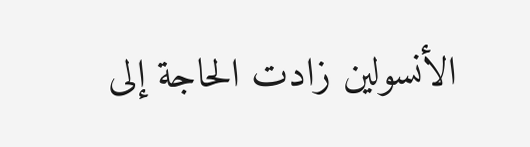الأنسولين زادت الحاجة إلى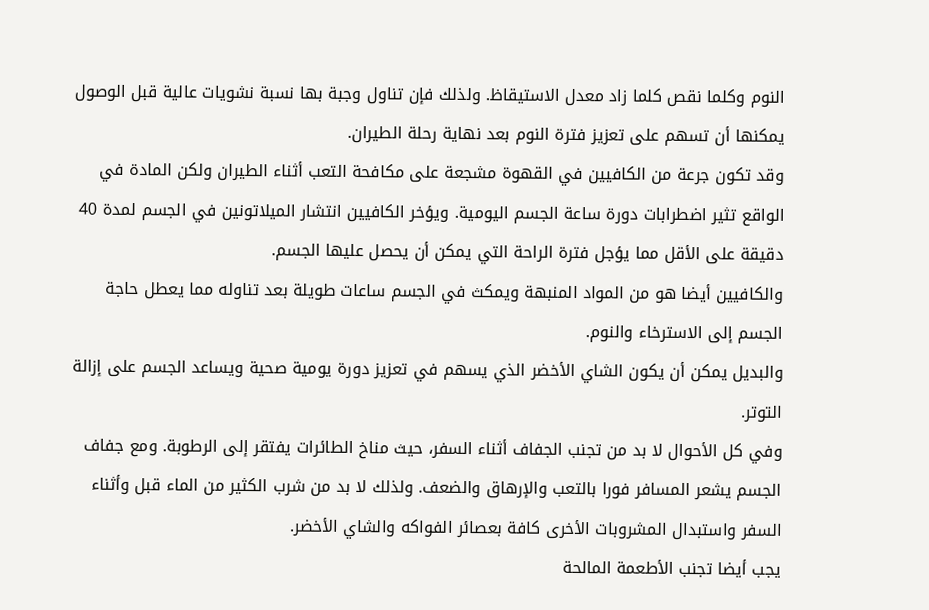النوم وكلما نقص كلما زاد معدل الاستيقاظ. ولذلك فإن تناول وجبة بها نسبة نشويات عالية قبل الوصول يمكنها أن تسهم على تعزيز فترة النوم بعد نهاية رحلة الطيران.
وقد تكون جرعة من الكافيين في القهوة مشجعة على مكافحة التعب أثناء الطيران ولكن المادة في الواقع تثير اضطرابات دورة ساعة الجسم اليومية. ويؤخر الكافيين انتشار الميلاتونين في الجسم لمدة 40 دقيقة على الأقل مما يؤجل فترة الراحة التي يمكن أن يحصل عليها الجسم.
والكافيين أيضا هو من المواد المنبهة ويمكث في الجسم ساعات طويلة بعد تناوله مما يعطل حاجة الجسم إلى الاسترخاء والنوم.
والبديل يمكن أن يكون الشاي الأخضر الذي يسهم في تعزيز دورة يومية صحية ويساعد الجسم على إزالة التوتر.
وفي كل الأحوال لا بد من تجنب الجفاف أثناء السفر، حيث مناخ الطائرات يفتقر إلى الرطوبة. ومع جفاف الجسم يشعر المسافر فورا بالتعب والإرهاق والضعف. ولذلك لا بد من شرب الكثير من الماء قبل وأثناء السفر واستبدال المشروبات الأخرى كافة بعصائر الفواكه والشاي الأخضر.
يجب أيضا تجنب الأطعمة المالحة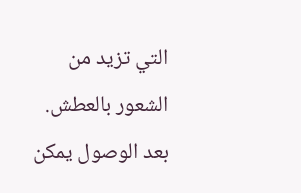التي تزيد من الشعور بالعطش.
بعد الوصول يمكن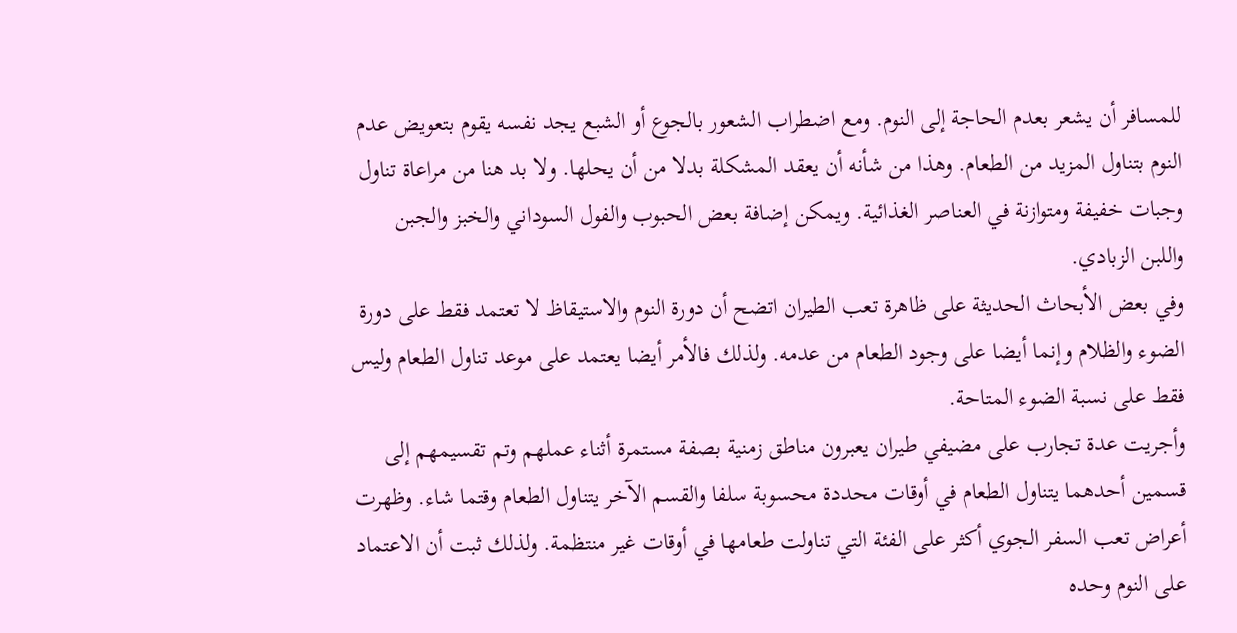للمسافر أن يشعر بعدم الحاجة إلى النوم. ومع اضطراب الشعور بالجوع أو الشبع يجد نفسه يقوم بتعويض عدم النوم بتناول المزيد من الطعام. وهذا من شأنه أن يعقد المشكلة بدلا من أن يحلها. ولا بد هنا من مراعاة تناول وجبات خفيفة ومتوازنة في العناصر الغذائية. ويمكن إضافة بعض الحبوب والفول السوداني والخبز والجبن واللبن الزبادي.
وفي بعض الأبحاث الحديثة على ظاهرة تعب الطيران اتضح أن دورة النوم والاستيقاظ لا تعتمد فقط على دورة الضوء والظلام وإنما أيضا على وجود الطعام من عدمه. ولذلك فالأمر أيضا يعتمد على موعد تناول الطعام وليس فقط على نسبة الضوء المتاحة.
وأجريت عدة تجارب على مضيفي طيران يعبرون مناطق زمنية بصفة مستمرة أثناء عملهم وتم تقسيمهم إلى قسمين أحدهما يتناول الطعام في أوقات محددة محسوبة سلفا والقسم الآخر يتناول الطعام وقتما شاء. وظهرت أعراض تعب السفر الجوي أكثر على الفئة التي تناولت طعامها في أوقات غير منتظمة. ولذلك ثبت أن الاعتماد على النوم وحده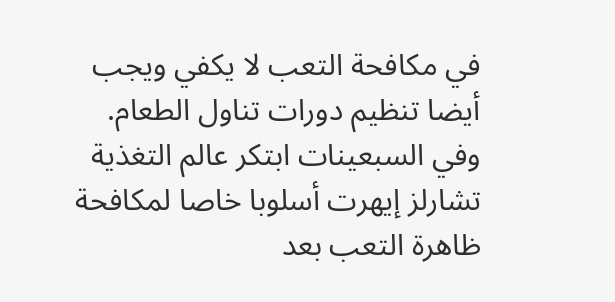في مكافحة التعب لا يكفي ويجب أيضا تنظيم دورات تناول الطعام.
وفي السبعينات ابتكر عالم التغذية تشارلز إيهرت أسلوبا خاصا لمكافحة ظاهرة التعب بعد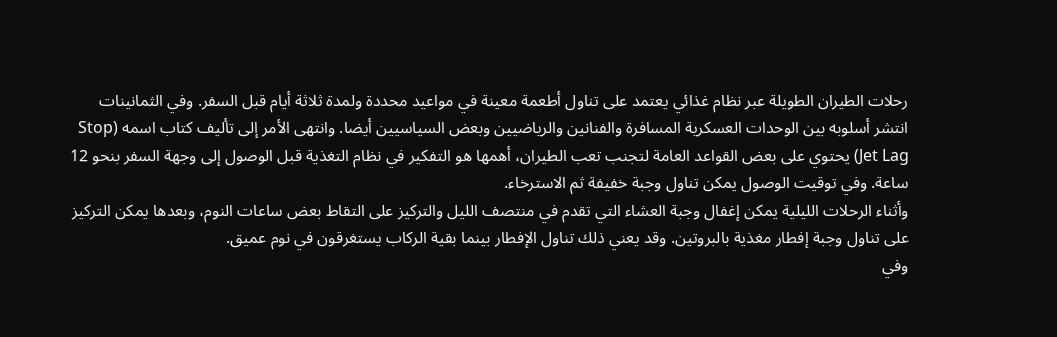رحلات الطيران الطويلة عبر نظام غذائي يعتمد على تناول أطعمة معينة في مواعيد محددة ولمدة ثلاثة أيام قبل السفر. وفي الثمانينات انتشر أسلوبه بين الوحدات العسكرية المسافرة والفنانين والرياضيين وبعض السياسيين أيضا. وانتهى الأمر إلى تأليف كتاب اسمه (Stop Jet Lag) يحتوي على بعض القواعد العامة لتجنب تعب الطيران، أهمها هو التفكير في نظام التغذية قبل الوصول إلى وجهة السفر بنحو 12 ساعة. وفي توقيت الوصول يمكن تناول وجبة خفيفة ثم الاسترخاء.
وأثناء الرحلات الليلية يمكن إغفال وجبة العشاء التي تقدم في منتصف الليل والتركيز على التقاط بعض ساعات النوم، وبعدها يمكن التركيز على تناول وجبة إفطار مغذية بالبروتين. وقد يعني ذلك تناول الإفطار بينما بقية الركاب يستغرقون في نوم عميق.
وفي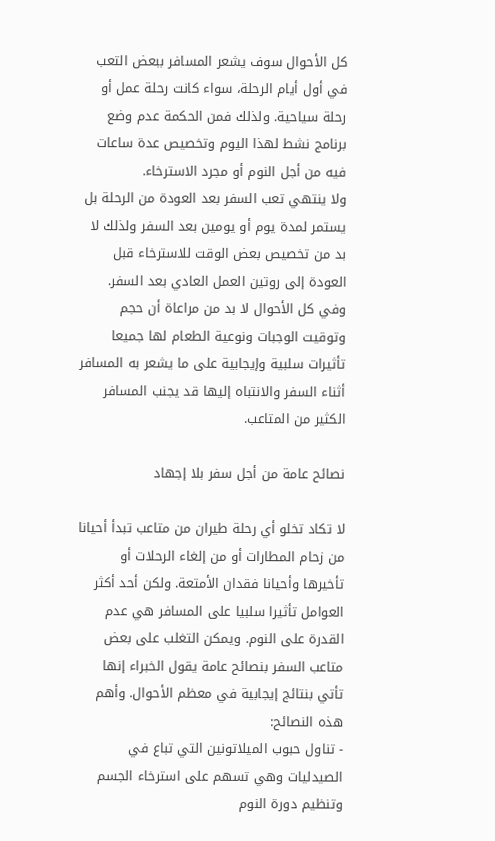كل الأحوال سوف يشعر المسافر ببعض التعب في أول أيام الرحلة، سواء كانت رحلة عمل أو رحلة سياحية. ولذلك فمن الحكمة عدم وضع برنامج نشط لهذا اليوم وتخصيص عدة ساعات فيه من أجل النوم أو مجرد الاسترخاء.
ولا ينتهي تعب السفر بعد العودة من الرحلة بل يستمر لمدة يوم أو يومين بعد السفر ولذلك لا بد من تخصيص بعض الوقت للاسترخاء قبل العودة إلى روتين العمل العادي بعد السفر. وفي كل الأحوال لا بد من مراعاة أن حجم وتوقيت الوجبات ونوعية الطعام لها جميعا تأثيرات سلبية وإيجابية على ما يشعر به المسافر أثناء السفر والانتباه إليها قد يجنب المسافر الكثير من المتاعب.

نصائح عامة من أجل سفر بلا إجهاد

لا تكاد تخلو أي رحلة طيران من متاعب تبدأ أحيانا من زحام المطارات أو من إلغاء الرحلات أو تأخيرها وأحيانا فقدان الأمتعة. ولكن أحد أكثر العوامل تأثيرا سلبيا على المسافر هي عدم القدرة على النوم. ويمكن التغلب على بعض متاعب السفر بنصائح عامة يقول الخبراء إنها تأتي بنتائج إيجابية في معظم الأحوال. وأهم هذه النصائح:
- تناول حبوب الميلاتونين التي تباع في الصيدليات وهي تسهم على استرخاء الجسم وتنظيم دورة النوم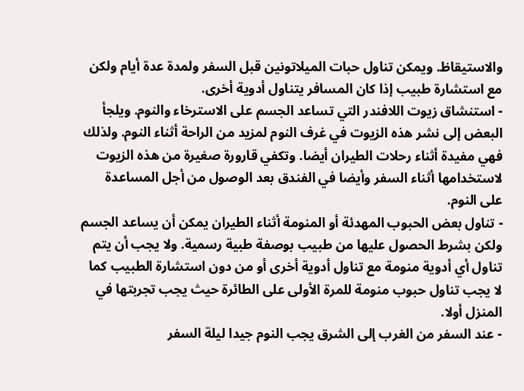والاستيقاظ. ويمكن تناول حبات الميلاتونين قبل السفر ولمدة عدة أيام ولكن مع استشارة طبيب إذا كان المسافر يتناول أدوية أخرى.
- استنشاق زيوت اللافندر التي تساعد الجسم على الاسترخاء والنوم. ويلجأ البعض إلى نشر هذه الزيوت في غرف النوم لمزيد من الراحة أثناء النوم. ولذلك فهي مفيدة أثناء رحلات الطيران أيضا. وتكفي قارورة صغيرة من هذه الزيوت لاستخدامها أثناء السفر وأيضا في الفندق بعد الوصول من أجل المساعدة على النوم.
- تناول بعض الحبوب المهدئة أو المنومة أثناء الطيران يمكن أن يساعد الجسم ولكن بشرط الحصول عليها من طبيب بوصفة طبية رسمية. ولا يجب أن يتم تناول أي أدوية منومة مع تناول أدوية أخرى أو من دون استشارة الطبيب كما لا يجب تناول حبوب منومة للمرة الأولى على الطائرة حيث يجب تجربتها في المنزل أولا.
- عند السفر من الغرب إلى الشرق يجب النوم جيدا ليلة السفر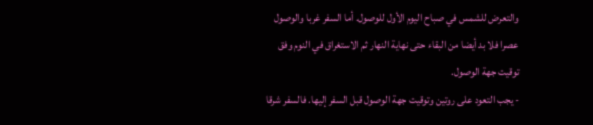والتعرض للشمس في صباح اليوم الأول للوصول. أما السفر غربا والوصول عصرا فلا بد أيضا من البقاء حتى نهاية النهار ثم الاستغراق في النوم وفق توقيت جهة الوصول.
- يجب التعود على روتين وتوقيت جهة الوصول قبل السفر إليها. فالسفر شرقا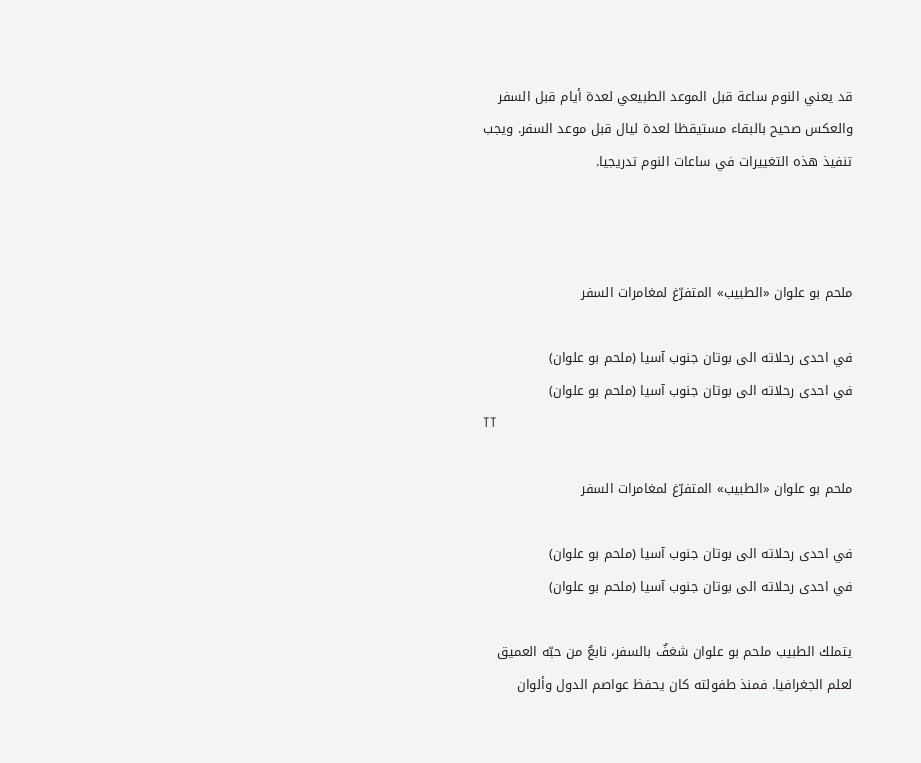قد يعني النوم ساعة قبل الموعد الطبيعي لعدة أيام قبل السفر والعكس صحيح بالبقاء مستيقظا لعدة ليال قبل موعد السفر. ويجب تنفيذ هذه التغييرات في ساعات النوم تدريجيا.



ملحم بو علوان «الطبيب» المتفرّغ لمغامرات السفر

في احدى رحلاته الى بوتان جنوب آسيا (ملحم بو علوان)
في احدى رحلاته الى بوتان جنوب آسيا (ملحم بو علوان)
TT

ملحم بو علوان «الطبيب» المتفرّغ لمغامرات السفر

في احدى رحلاته الى بوتان جنوب آسيا (ملحم بو علوان)
في احدى رحلاته الى بوتان جنوب آسيا (ملحم بو علوان)

يتملك الطبيب ملحم بو علوان شغفٌ بالسفر، نابعٌ من حبّه العميق لعلم الجغرافيا. فمنذ طفولته كان يحفظ عواصم الدول وألوان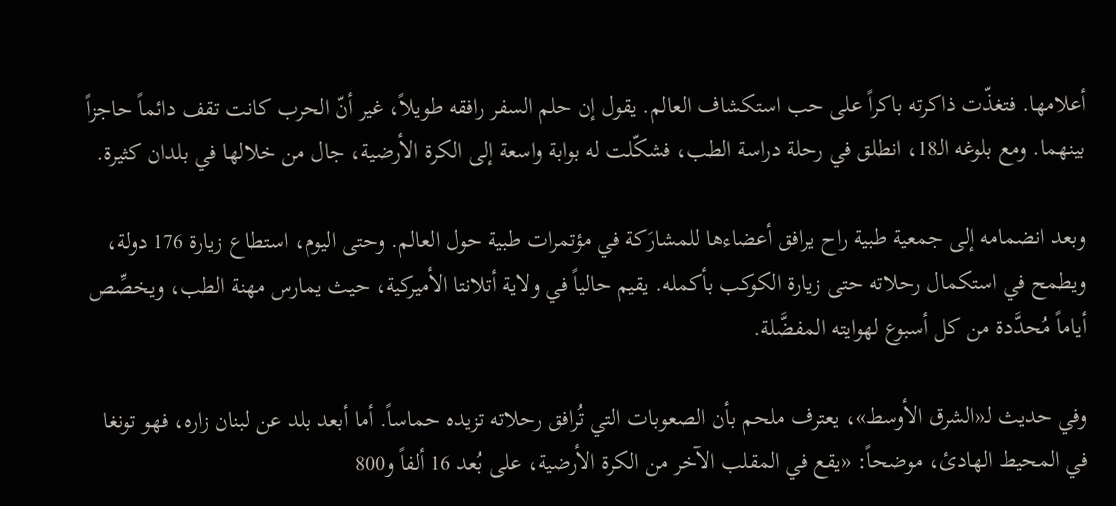أعلامها. فتغذّت ذاكرته باكراً على حب استكشاف العالم. يقول إن حلم السفر رافقه طويلاً، غير أنّ الحرب كانت تقف دائماً حاجزاً بينهما. ومع بلوغه الـ18، انطلق في رحلة دراسة الطب، فشكّلت له بوابة واسعة إلى الكرة الأرضية، جال من خلالها في بلدان كثيرة.

وبعد انضمامه إلى جمعية طبية راح يرافق أعضاءها للمشارَكة في مؤتمرات طبية حول العالم. وحتى اليوم، استطاع زيارة 176 دولة، ويطمح في استكمال رحلاته حتى زيارة الكوكب بأكمله. يقيم حالياً في ولاية أتلانتا الأميركية، حيث يمارس مهنة الطب، ويخصِّص أياماً مُحدَّدة من كل أسبوع لهوايته المفضَّلة.

وفي حديث لـ«الشرق الأوسط»، يعترف ملحم بأن الصعوبات التي تُرافق رحلاته تزيده حماساً. أما أبعد بلد عن لبنان زاره، فهو تونغا في المحيط الهادئ، موضحاً: «يقع في المقلب الآخر من الكرة الأرضية، على بُعد 16 ألفاً و800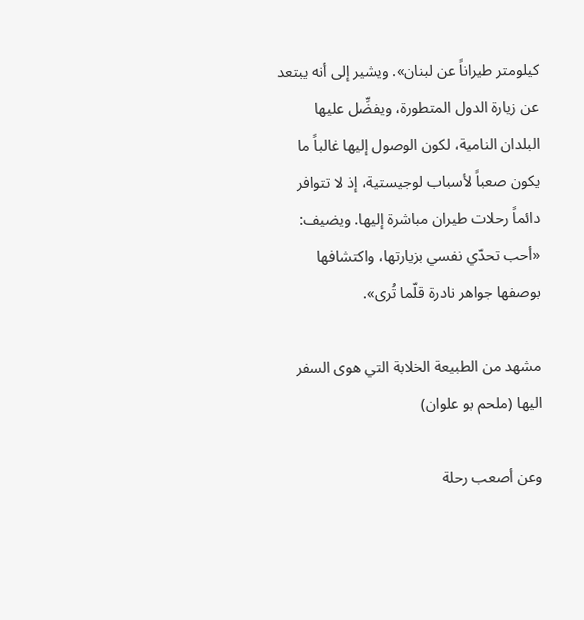كيلومتر طيراناً عن لبنان». ويشير إلى أنه يبتعد عن زيارة الدول المتطورة، ويفضِّل عليها البلدان النامية، لكون الوصول إليها غالباً ما يكون صعباً لأسباب لوجيستية، إذ لا تتوافر دائماً رحلات طيران مباشرة إليها. ويضيف: «أحب تحدّي نفسي بزيارتها، واكتشافها بوصفها جواهر نادرة قلّما تُرى».

مشهد من الطبيعة الخلابة التي هوى السفر اليها (ملحم بو علوان)

وعن أصعب رحلة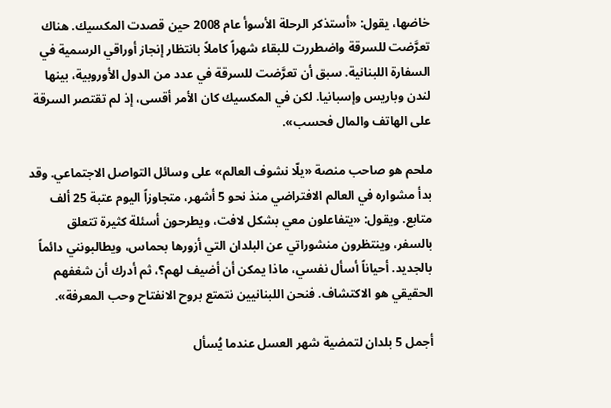خاضها، يقول: «أستذكر الرحلة الأسوأ عام 2008 حين قصدت المكسيك. هناك تعرَّضت للسرقة واضطررت للبقاء شهراً كاملاً بانتظار إنجاز أوراقي الرسمية في السفارة اللبنانية. سبق أن تعرَّضت للسرقة في عدد من الدول الأوروبية، بينها لندن وباريس وإسبانيا. لكن في المكسيك كان الأمر أقسى، إذ لم تقتصر السرقة على الهاتف والمال فحسب».

ملحم هو صاحب منصة «يلّا نشوف العالم» على وسائل التواصل الاجتماعي. وقد بدأ مشواره في العالم الافتراضي منذ نحو 5 أشهر، متجاوزاً اليوم عتبة 25 ألف متابع. ويقول: «يتفاعلون معي بشكل لافت، ويطرحون أسئلة كثيرة تتعلق بالسفر، وينتظرون منشوراتي عن البلدان التي أزورها بحماس، ويطالبونني دائماً بالجديد. أحياناً أسأل نفسي، ماذا يمكن أن أضيف لهم؟، ثم أدرك أن شغفهم الحقيقي هو الاكتشاف. فنحن اللبنانيين نتمتع بروح الانفتاح وحب المعرفة».

أجمل 5 بلدان لتمضية شهر العسل عندما يُسأل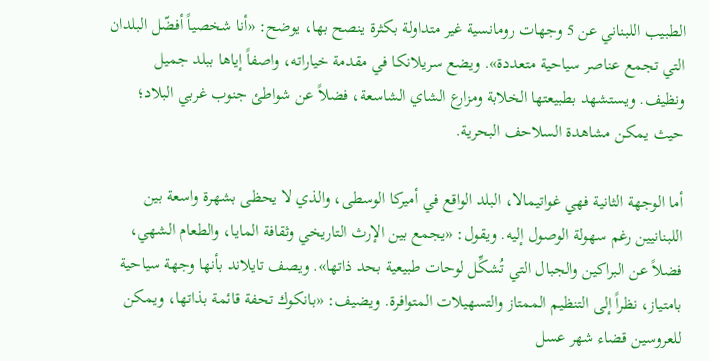الطبيب اللبناني عن 5 وجهات رومانسية غير متداولة بكثرة ينصح بها، يوضح: «أنا شخصياً أفضّل البلدان التي تجمع عناصر سياحية متعددة». ويضع سريلانكا في مقدمة خياراته، واصفاً إياها ببلد جميل ونظيف. ويستشهد بطبيعتها الخلابة ومزارع الشاي الشاسعة، فضلاً عن شواطئ جنوب غربي البلاد؛ حيث يمكن مشاهدة السلاحف البحرية.

أما الوجهة الثانية فهي غواتيمالا، البلد الواقع في أميركا الوسطى، والذي لا يحظى بشهرة واسعة بين اللبنانيين رغم سهولة الوصول إليه. ويقول: «يجمع بين الإرث التاريخي وثقافة المايا، والطعام الشهي، فضلاً عن البراكين والجبال التي تُشكِّل لوحات طبيعية بحد ذاتها». ويصف تايلاند بأنها وجهة سياحية بامتياز، نظراً إلى التنظيم الممتاز والتسهيلات المتوافرة. ويضيف: «بانكوك تحفة قائمة بذاتها، ويمكن للعروسين قضاء شهر عسل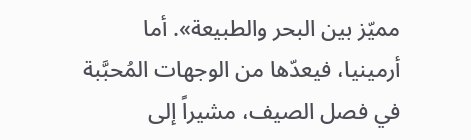مميّز بين البحر والطبيعة». أما أرمينيا، فيعدّها من الوجهات المُحبَّبة في فصل الصيف، مشيراً إلى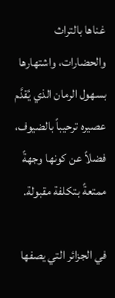غناها بالتراث والحضارات، واشتهارها بسهول الرمان الذي يُقدَّم عصيره ترحيباً بالضيوف، فضلاً عن كونها وجهةً ممتعةً بتكلفة مقبولة.

في الجزائر التي يصفها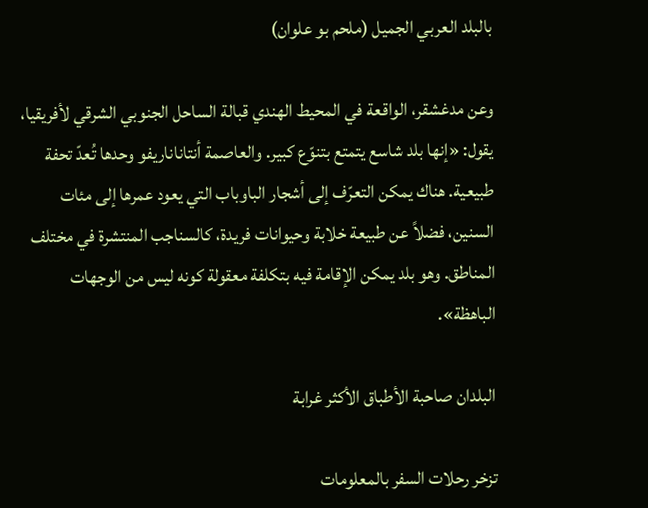بالبلد العربي الجميل (ملحم بو علوان)

وعن مدغشقر، الواقعة في المحيط الهندي قبالة الساحل الجنوبي الشرقي لأفريقيا، يقول: «إنها بلد شاسع يتمتع بتنوّع كبير. والعاصمة أنتاناناريفو وحدها تُعدّ تحفة طبيعية. هناك يمكن التعرّف إلى أشجار الباوباب التي يعود عمرها إلى مئات السنين، فضلاً عن طبيعة خلابة وحيوانات فريدة، كالسناجب المنتشرة في مختلف المناطق. وهو بلد يمكن الإقامة فيه بتكلفة معقولة كونه ليس من الوجهات الباهظة».

البلدان صاحبة الأطباق الأكثر غرابة

تزخر رحلات السفر بالمعلومات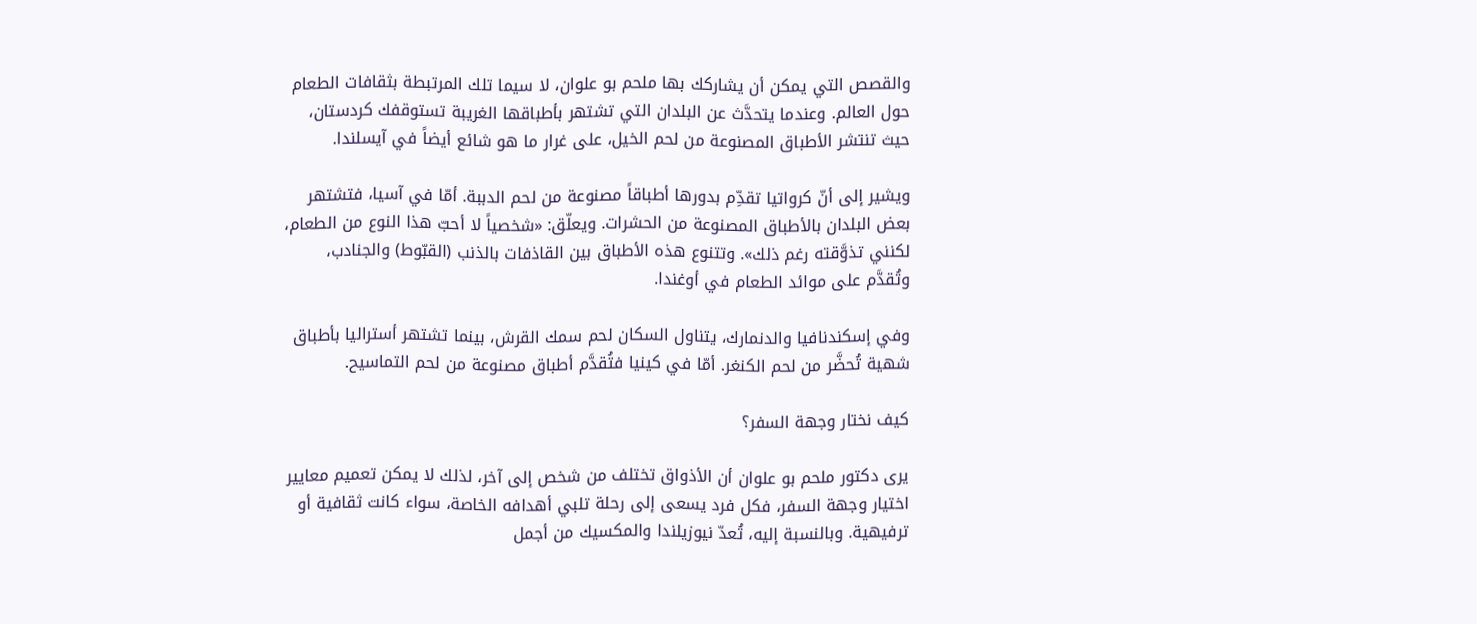والقصص التي يمكن أن يشاركك بها ملحم بو علوان، لا سيما تلك المرتبطة بثقافات الطعام حول العالم. وعندما يتحدَّث عن البلدان التي تشتهر بأطباقها الغريبة تستوقفك كردستان، حيث تنتشر الأطباق المصنوعة من لحم الخيل، على غرار ما هو شائع أيضاً في آيسلندا.

ويشير إلى أنّ كرواتيا تقدِّم بدورها أطباقاً مصنوعة من لحم الدببة. أمّا في آسيا، فتشتهر بعض البلدان بالأطباق المصنوعة من الحشرات. ويعلّق: «شخصياً لا أحبّ هذا النوع من الطعام، لكنني تذوَّقته رغم ذلك». وتتنوع هذه الأطباق بين القاذفات بالذنب (القبّوط) والجنادب، وتُقدَّم على موائد الطعام في أوغندا.

وفي إسكندنافيا والدنمارك، يتناول السكان لحم سمك القرش، بينما تشتهر أستراليا بأطباق شهية تُحضَّر من لحم الكنغر. أمّا في كينيا فتُقدَّم أطباق مصنوعة من لحم التماسيح.

كيف نختار وجهة السفر؟

يرى دكتور ملحم بو علوان أن الأذواق تختلف من شخص إلى آخر، لذلك لا يمكن تعميم معايير اختيار وجهة السفر، فكل فرد يسعى إلى رحلة تلبي أهدافه الخاصة، سواء كانت ثقافية أو ترفيهية. وبالنسبة إليه، تُعدّ نيوزيلندا والمكسيك من أجمل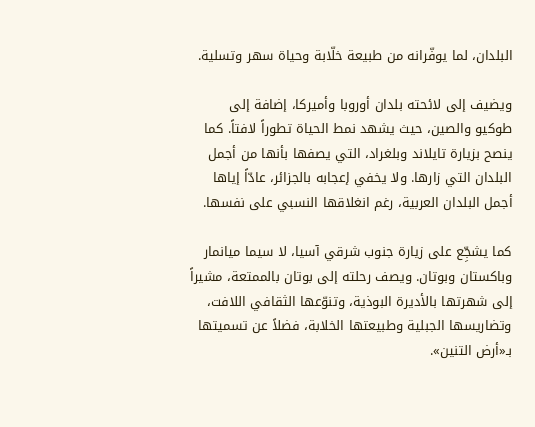البلدان، لما يوفّرانه من طبيعة خلّابة وحياة سهر وتسلية.

ويضيف إلى لائحته بلدان أوروبا وأميركا، إضافة إلى طوكيو والصين، حيث يشهد نمط الحياة تطوراً لافتاً. كما ينصح بزيارة تايلاند وبلغراد، التي يصفها بأنها من أجمل البلدان التي زارها. ولا يخفي إعجابه بالجزائر، عادّاً إياها أجمل البلدان العربية، رغم انغلاقها النسبي على نفسها.

كما يشجِّع على زيارة جنوب شرقي آسيا، لا سيما ميانمار وباكستان وبوتان. ويصف رحلته إلى بوتان بالممتعة، مشيراً إلى شهرتها بالأديرة البوذية، وتنوّعها الثقافي اللافت، وتضاريسها الجبلية وطبيعتها الخلابة، فضلاً عن تسميتها بـ«أرض التنين».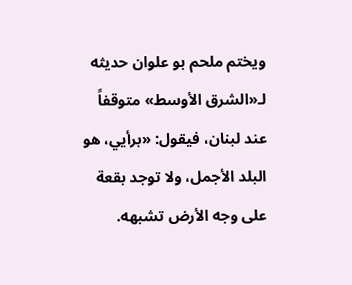ويختم ملحم بو علوان حديثه لـ«الشرق الأوسط» متوقفاً عند لبنان، فيقول: «برأيي، هو البلد الأجمل، ولا توجد بقعة على وجه الأرض تشبهه.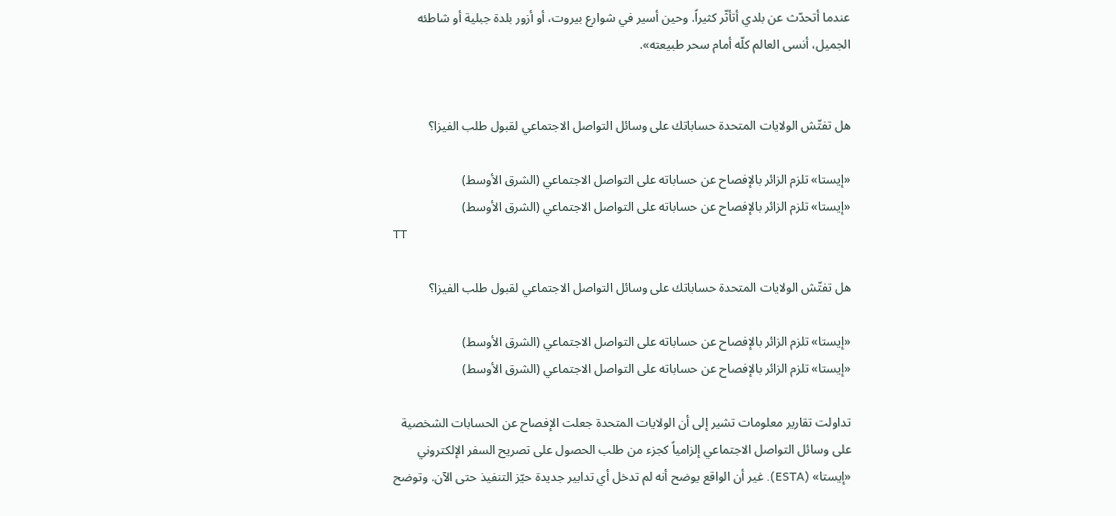عندما أتحدّث عن بلدي أتأثّر كثيراً. وحين أسير في شوارع بيروت، أو أزور بلدة جبلية أو شاطئه الجميل، أنسى العالم كلّه أمام سحر طبيعته».


هل تفتّش الولايات المتحدة حساباتك على وسائل التواصل الاجتماعي لقبول طلب الفيزا؟

«إيستا» تلزم الزائر بالإفصاح عن حساباته على التواصل الاجتماعي (الشرق الأوسط)
«إيستا» تلزم الزائر بالإفصاح عن حساباته على التواصل الاجتماعي (الشرق الأوسط)
TT

هل تفتّش الولايات المتحدة حساباتك على وسائل التواصل الاجتماعي لقبول طلب الفيزا؟

«إيستا» تلزم الزائر بالإفصاح عن حساباته على التواصل الاجتماعي (الشرق الأوسط)
«إيستا» تلزم الزائر بالإفصاح عن حساباته على التواصل الاجتماعي (الشرق الأوسط)

تداولت تقارير معلومات تشير إلى أن الولايات المتحدة جعلت الإفصاح عن الحسابات الشخصية على وسائل التواصل الاجتماعي إلزامياً كجزء من طلب الحصول على تصريح السفر الإلكتروني «إيستا» (ESTA). غير أن الواقع يوضح أنه لم تدخل أي تدابير جديدة حيّز التنفيذ حتى الآن. وتوضح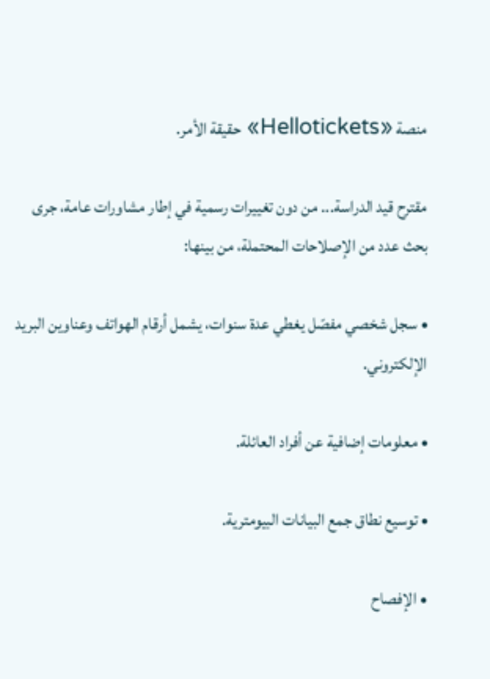منصة «Hellotickets» حقيقة الأمر.

مقترح قيد الدراسة... من دون تغييرات رسمية في إطار مشاورات عامة، جرى بحث عدد من الإصلاحات المحتملة، من بينها:

• سجل شخصي مفصّل يغطي عدة سنوات، يشمل أرقام الهواتف وعناوين البريد الإلكتروني.

• معلومات إضافية عن أفراد العائلة.

• توسيع نطاق جمع البيانات البيومترية.

• الإفصاح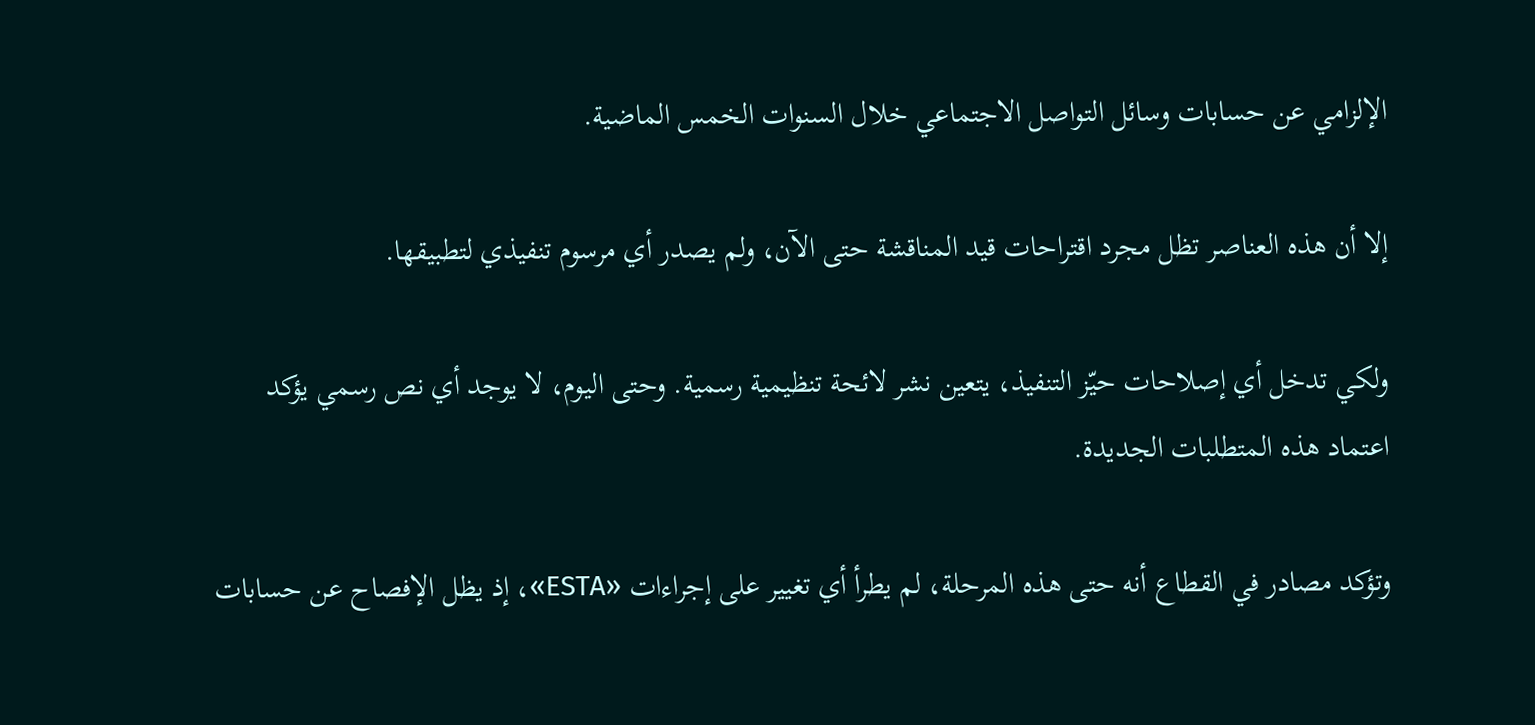الإلزامي عن حسابات وسائل التواصل الاجتماعي خلال السنوات الخمس الماضية.

إلا أن هذه العناصر تظل مجرد اقتراحات قيد المناقشة حتى الآن، ولم يصدر أي مرسوم تنفيذي لتطبيقها.

ولكي تدخل أي إصلاحات حيّز التنفيذ، يتعين نشر لائحة تنظيمية رسمية. وحتى اليوم، لا يوجد أي نص رسمي يؤكد اعتماد هذه المتطلبات الجديدة.

وتؤكد مصادر في القطاع أنه حتى هذه المرحلة، لم يطرأ أي تغيير على إجراءات «ESTA»، إذ يظل الإفصاح عن حسابات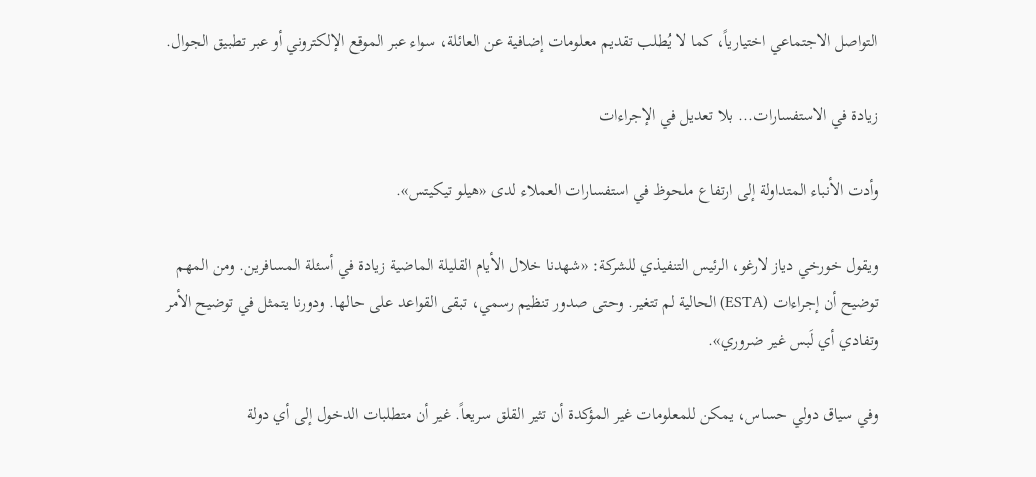التواصل الاجتماعي اختيارياً، كما لا يُطلب تقديم معلومات إضافية عن العائلة، سواء عبر الموقع الإلكتروني أو عبر تطبيق الجوال.

زيادة في الاستفسارات... بلا تعديل في الإجراءات

وأدت الأنباء المتداولة إلى ارتفاع ملحوظ في استفسارات العملاء لدى «هيلو تيكيتس».

ويقول خورخي دياز لارغو، الرئيس التنفيذي للشركة: «شهدنا خلال الأيام القليلة الماضية زيادة في أسئلة المسافرين. ومن المهم توضيح أن إجراءات (ESTA) الحالية لم تتغير. وحتى صدور تنظيم رسمي، تبقى القواعد على حالها. ودورنا يتمثل في توضيح الأمر وتفادي أي لَبس غير ضروري».

وفي سياق دولي حساس، يمكن للمعلومات غير المؤكدة أن تثير القلق سريعاً. غير أن متطلبات الدخول إلى أي دولة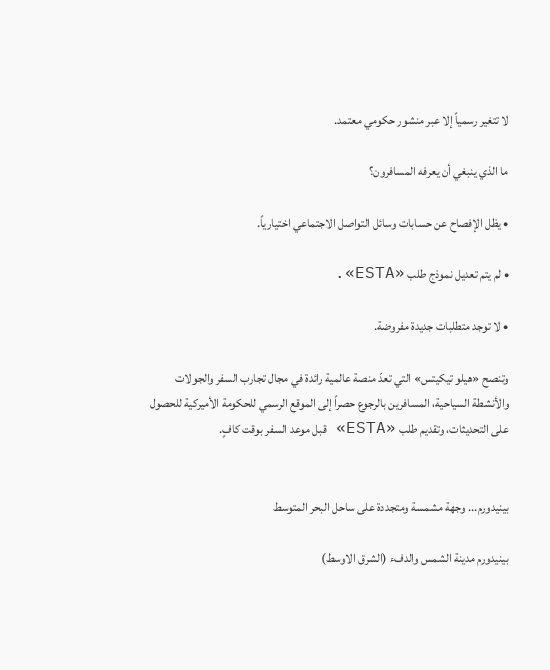لا تتغير رسمياً إلا عبر منشور حكومي معتمد.

ما الذي ينبغي أن يعرفه المسافرون؟

• يظل الإفصاح عن حسابات وسائل التواصل الاجتماعي اختيارياً.

• لم يتم تعديل نموذج طلب «ESTA».

• لا توجد متطلبات جديدة مفروضة.

وتنصح «هيلو تيكيتس» التي تعدّ منصة عالمية رائدة في مجال تجارب السفر والجولات والأنشطة السياحية، المسافرين بالرجوع حصراً إلى الموقع الرسمي للحكومة الأميركية للحصول على التحديثات، وتقديم طلب «ESTA» قبل موعد السفر بوقت كافٍ.


بينيدورم... وجهة مشمسة ومتجددة على ساحل البحر المتوسط

بينيدورم مدينة الشمس والدفء (الشرق الاوسط)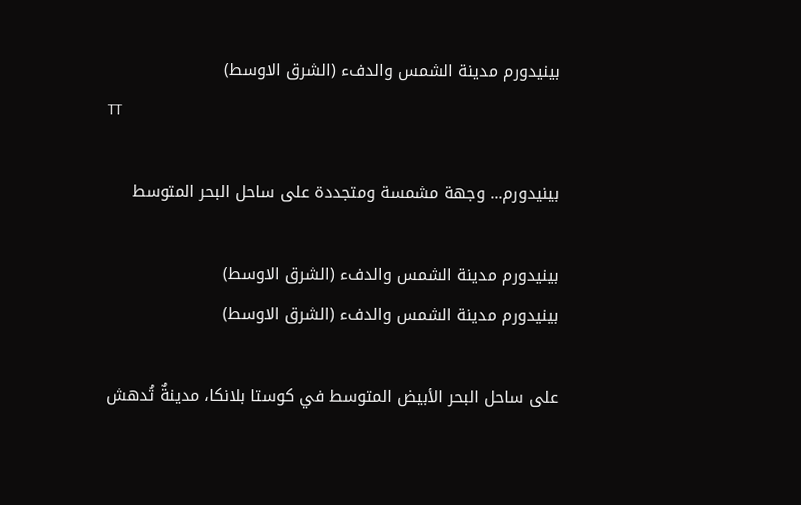بينيدورم مدينة الشمس والدفء (الشرق الاوسط)
TT

بينيدورم... وجهة مشمسة ومتجددة على ساحل البحر المتوسط

بينيدورم مدينة الشمس والدفء (الشرق الاوسط)
بينيدورم مدينة الشمس والدفء (الشرق الاوسط)

على ساحل البحر الأبيض المتوسط في كوستا بلانكا، مدينةٌ تُدهش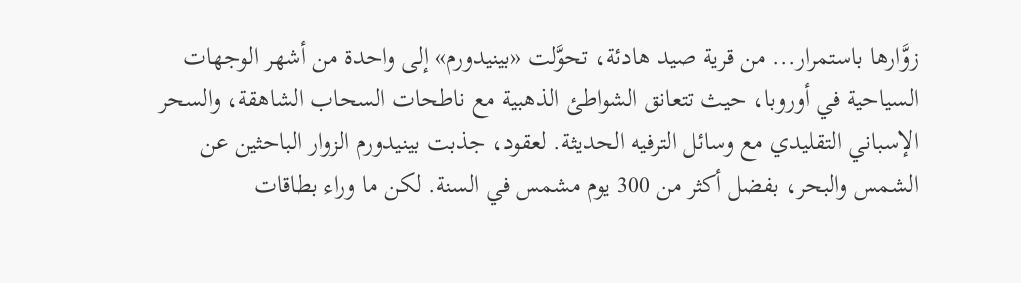زوَّارها باستمرار... من قرية صيد هادئة، تحوَّلت «بينيدورم» إلى واحدة من أشهر الوجهات السياحية في أوروبا، حيث تتعانق الشواطئ الذهبية مع ناطحات السحاب الشاهقة، والسحر الإسباني التقليدي مع وسائل الترفيه الحديثة. لعقود، جذبت بينيدورم الزوار الباحثين عن الشمس والبحر، بفضل أكثر من 300 يوم مشمس في السنة. لكن ما وراء بطاقات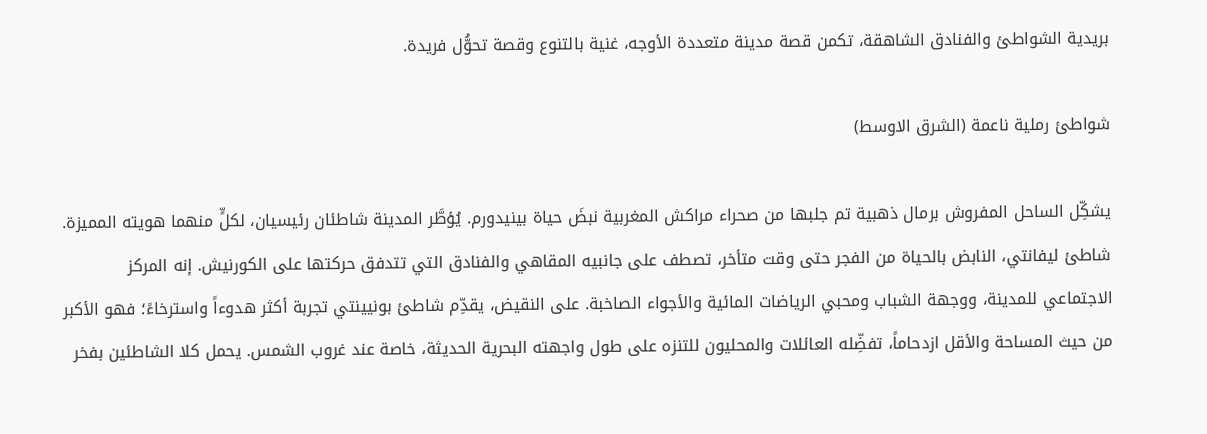بريدية الشواطئ والفنادق الشاهقة، تكمن قصة مدينة متعددة الأوجه، غنية بالتنوع وقصة تحوُّل فريدة.

شواطئ رملية ناعمة (الشرق الاوسط)

يشكِّل الساحل المفروش برمال ذهبية تم جلبها من صحراء مراكش المغربية نبضَ حياة بينيدورم. يُؤطَّر المدينة شاطئان رئيسيان، لكلٍّ منهما هويته المميزة. شاطئ ليفانتي، النابض بالحياة من الفجر حتى وقت متأخر، تصطف على جانبيه المقاهي والفنادق التي تتدفق حركتها على الكورنيش. إنه المركز الاجتماعي للمدينة، ووجهة الشباب ومحبي الرياضات المائية والأجواء الصاخبة. على النقيض، يقدِّم شاطئ بونيينتي تجربة أكثر هدوءاً واسترخاءً؛ فهو الأكبر من حيث المساحة والأقل ازدحاماً، تفضِّله العائلات والمحليون للتنزه على طول واجهته البحرية الحديثة، خاصة عند غروب الشمس. يحمل كلا الشاطئين بفخر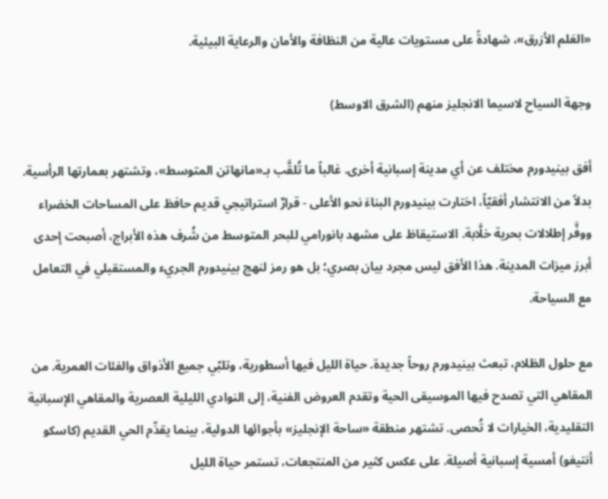«العَلم الأزرق»، شهادةً على مستويات عالية من النظافة والأمان والرعاية البيئية.

وجهة السياح لاسيما الانجليز منهم (الشرق الاوسط)

أفق بينيدورم مختلف عن أي مدينة إسبانية أخرى. غالباً ما تُلقَّب بـ«مانهاتن المتوسط»، وتشتهر بعمارتها الرأسية. بدلاً من الانتشار أفقيّاً، اختارت بينيدورم البناءَ نحو الأعلى - قرارٌ استراتيجي قديم حافظ على المساحات الخضراء ووفَّر إطلالات بحرية خلَّابة. الاستيقاظ على مشهد بانورامي للبحر المتوسط من شُرف هذه الأبراج، أصبحت إحدى أبرز ميزات المدينة. هذا الأفق ليس مجرد بيان بصري؛ بل هو رمز لنهج بينيدورم الجريء والمستقبلي في التعامل مع السياحة.

مع حلول الظلام، تبعث بينيدورم روحاً جديدة. حياة الليل فيها أسطورية، وتلبّي جميع الأذواق والفئات العمرية. من المقاهي التي تصدح فيها الموسيقى الحية وتقدم العروض الفنية، إلى النوادي الليلية العصرية والمقاهي الإسبانية التقليدية، الخيارات لا تُحصى. تشتهر منطقة «ساحة الإنجليز» بأجوائها الدولية، بينما يقدِّم الحي القديم (كاسكو أنتيغو) أمسية إسبانية أصيلة. على عكس كثير من المنتجعات، تستمر حياة الليل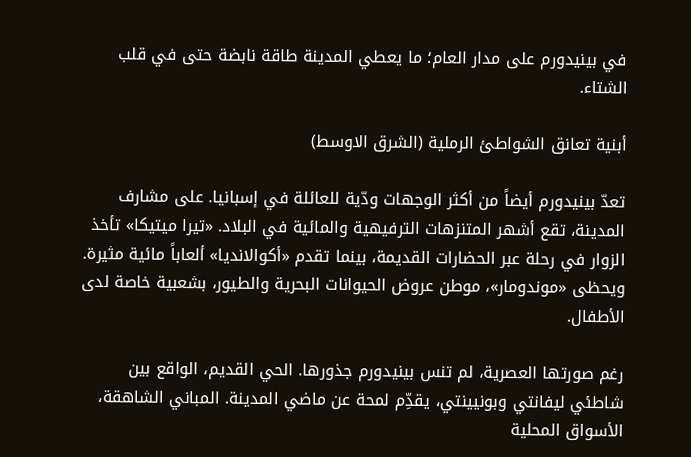في بينيدورم على مدار العام؛ ما يعطي المدينة طاقة نابضة حتى في قلب الشتاء.

أبنية تعانق الشواطئ الرملية (الشرق الاوسط)

تعدّ بينيدورم أيضاً من أكثر الوجهات ودّية للعائلة في إسبانيا. على مشارف المدينة، تقع أشهر المتنزهات الترفيهية والمائية في البلاد. «تيرا ميتيكا» تأخذ الزوار في رحلة عبر الحضارات القديمة، بينما تقدم «أكوالانديا» ألعاباً مائية مثيرة. ويحظى «موندومار»، موطن عروض الحيوانات البحرية والطيور، بشعبية خاصة لدى الأطفال.

رغم صورتها العصرية، لم تنس بينيدورم جذورها. الحي القديم، الواقع بين شاطئي ليفانتي وبونيينتي، يقدِّم لمحة عن ماضي المدينة. المباني الشاهقة، الأسواق المحلية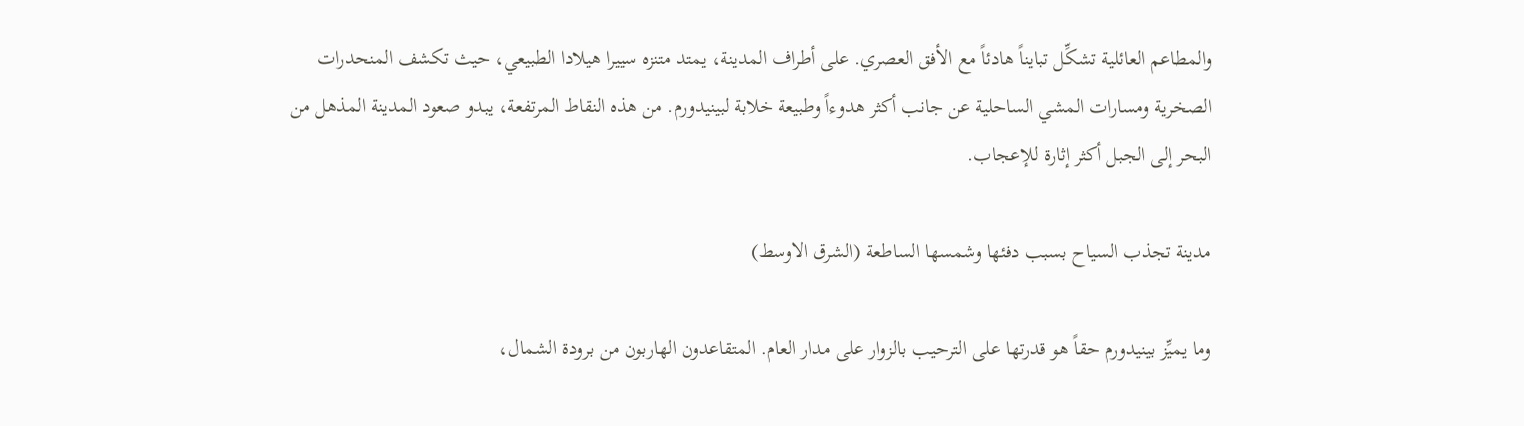والمطاعم العائلية تشكِّل تبايناً هادئاً مع الأفق العصري. على أطراف المدينة، يمتد متنزه سييرا هيلادا الطبيعي، حيث تكشف المنحدرات الصخرية ومسارات المشي الساحلية عن جانب أكثر هدوءاً وطبيعة خلابة لبينيدورم. من هذه النقاط المرتفعة، يبدو صعود المدينة المذهل من البحر إلى الجبل أكثر إثارة للإعجاب.

مدينة تجذب السياح بسبب دفئها وشمسها الساطعة (الشرق الاوسط)

وما يميِّز بينيدورم حقاً هو قدرتها على الترحيب بالزوار على مدار العام. المتقاعدون الهاربون من برودة الشمال،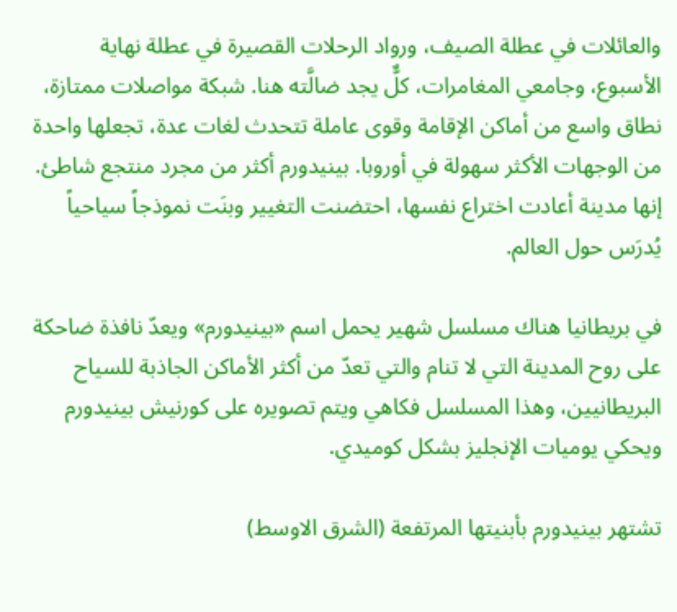والعائلات في عطلة الصيف، ورواد الرحلات القصيرة في عطلة نهاية الأسبوع، وجامعي المغامرات، كلٌّ يجد ضالَّته هنا. شبكة مواصلات ممتازة، نطاق واسع من أماكن الإقامة وقوى عاملة تتحدث لغات عدة، تجعلها واحدة من الوجهات الأكثر سهولة في أوروبا. بينيدورم أكثر من مجرد منتجع شاطئ. إنها مدينة أعادت اختراع نفسها، احتضنت التغيير وبنَت نموذجاً سياحياً يُدرَس حول العالم.

في بريطانيا هناك مسلسل شهير يحمل اسم «بينيدورم» ويعدّ نافذة ضاحكة على روح المدينة التي لا تنام والتي تعدّ من أكثر الأماكن الجاذبة للسياح البريطانيين، وهذا المسلسل فكاهي ويتم تصويره على كورنيش بينيدورم ويحكي يوميات الإنجليز بشكل كوميدي.

تشتهر بينيدورم بأبنيتها المرتفعة (الشرق الاوسط)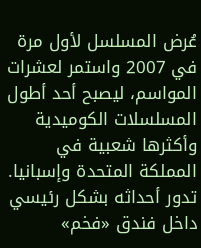عُرض المسلسل لأول مرة في 2007 واستمر لعشرات المواسم، ليصبح أحد أطول المسلسلات الكوميدية وأكثرها شعبية في المملكة المتحدة وإسبانيا. تدور أحداثه بشكل رئيسي داخل فندق «فخم»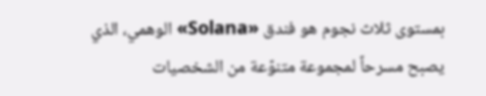بمستوى ثلاث نجوم هو فندق «Solana» الوهمي، الذي يصبح مسرحاً لمجموعة متنوّعة من الشخصيات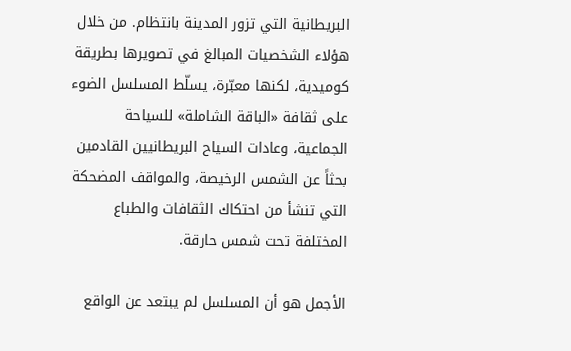البريطانية التي تزور المدينة بانتظام. من خلال هؤلاء الشخصيات المبالغ في تصويرها بطريقة كوميدية، لكنها معبّرة، يسلّط المسلسل الضوء على ثقافة «الباقة الشاملة» للسياحة الجماعية، وعادات السياح البريطانيين القادمين بحثاً عن الشمس الرخيصة، والمواقف المضحكة التي تنشأ من احتكاك الثقافات والطباع المختلفة تحت شمس حارقة.

الأجمل هو أن المسلسل لم يبتعد عن الواقع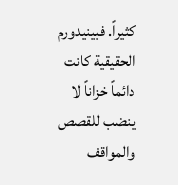كثيراً. فبينيدورم الحقيقية كانت دائماً خزاناً لا ينضب للقصص والمواقف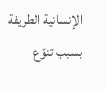الإنسانية الطريفة بسبب تنوّع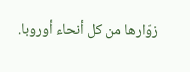زوّارها من كل أنحاء أوروبا.